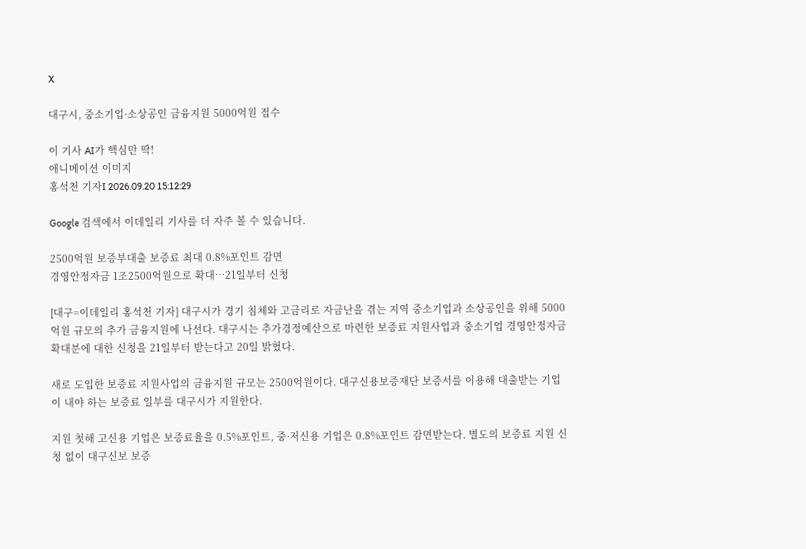X

대구시, 중소기업·소상공인 금융지원 5000억원 접수

이 기사 AI가 핵심만 딱!
애니메이션 이미지
홍석천 기자I 2026.09.20 15:12:29

Google 검색에서 이데일리 기사를 더 자주 볼 수 있습니다.

2500억원 보증부대출 보증료 최대 0.8%포인트 감면
경영안정자금 1조2500억원으로 확대…21일부터 신청

[대구=이데일리 홍석천 기자] 대구시가 경기 침체와 고금리로 자금난을 겪는 지역 중소기업과 소상공인을 위해 5000억원 규모의 추가 금융지원에 나선다. 대구시는 추가경정예산으로 마련한 보증료 지원사업과 중소기업 경영안정자금 확대분에 대한 신청을 21일부터 받는다고 20일 밝혔다.

새로 도입한 보증료 지원사업의 금융지원 규모는 2500억원이다. 대구신용보증재단 보증서를 이용해 대출받는 기업이 내야 하는 보증료 일부를 대구시가 지원한다.

지원 첫해 고신용 기업은 보증료율을 0.5%포인트, 중·저신용 기업은 0.8%포인트 감면받는다. 별도의 보증료 지원 신청 없이 대구신보 보증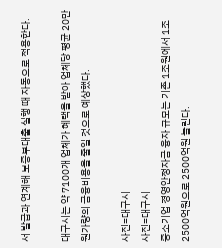서 발급과 연계해 보증부대출 실행 때 자동으로 적용한다.

대구시는 약 7100개 업체가 혜택을 받아 업체당 평균 20만원가량의 금융비용을 줄일 것으로 예상했다.

사진=대구시
사진=대구시
중소기업 경영안정자금 융자 규모는 기존 1조원에서 1조2500억원으로 2500억원 늘린다.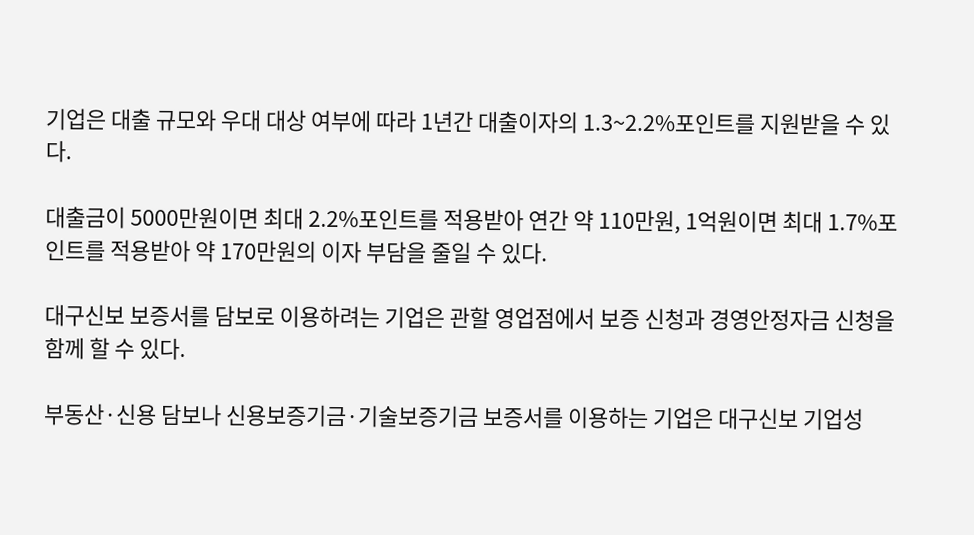기업은 대출 규모와 우대 대상 여부에 따라 1년간 대출이자의 1.3~2.2%포인트를 지원받을 수 있다.

대출금이 5000만원이면 최대 2.2%포인트를 적용받아 연간 약 110만원, 1억원이면 최대 1.7%포인트를 적용받아 약 170만원의 이자 부담을 줄일 수 있다.

대구신보 보증서를 담보로 이용하려는 기업은 관할 영업점에서 보증 신청과 경영안정자금 신청을 함께 할 수 있다.

부동산·신용 담보나 신용보증기금·기술보증기금 보증서를 이용하는 기업은 대구신보 기업성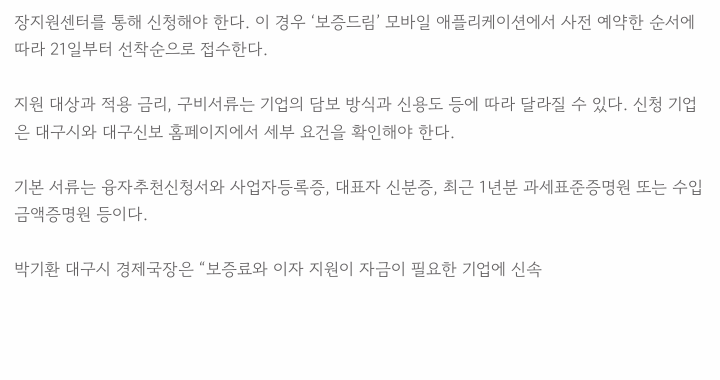장지원센터를 통해 신청해야 한다. 이 경우 ‘보증드림’ 모바일 애플리케이션에서 사전 예약한 순서에 따라 21일부터 선착순으로 접수한다.

지원 대상과 적용 금리, 구비서류는 기업의 담보 방식과 신용도 등에 따라 달라질 수 있다. 신청 기업은 대구시와 대구신보 홈페이지에서 세부 요건을 확인해야 한다.

기본 서류는 융자추천신청서와 사업자등록증, 대표자 신분증, 최근 1년분 과세표준증명원 또는 수입금액증명원 등이다.

박기환 대구시 경제국장은 “보증료와 이자 지원이 자금이 필요한 기업에 신속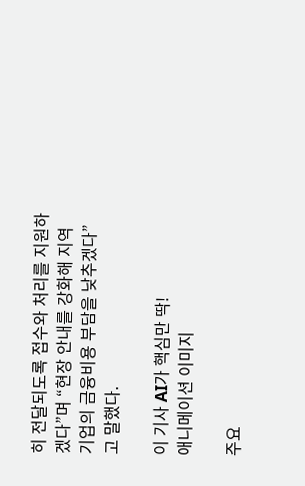히 전달되도록 접수와 처리를 지원하겠다”며 “현장 안내를 강화해 지역 기업의 금융비용 부담을 낮추겠다”고 말했다.

이 기사 AI가 핵심만 딱!
애니메이션 이미지

주요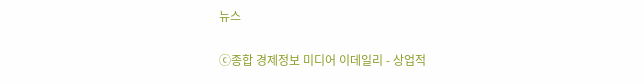뉴스

ⓒ종합 경제정보 미디어 이데일리 - 상업적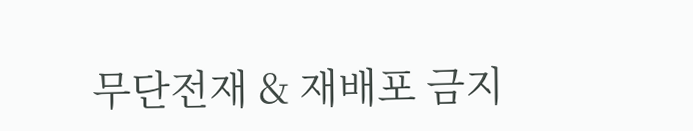무단전재 & 재배포 금지